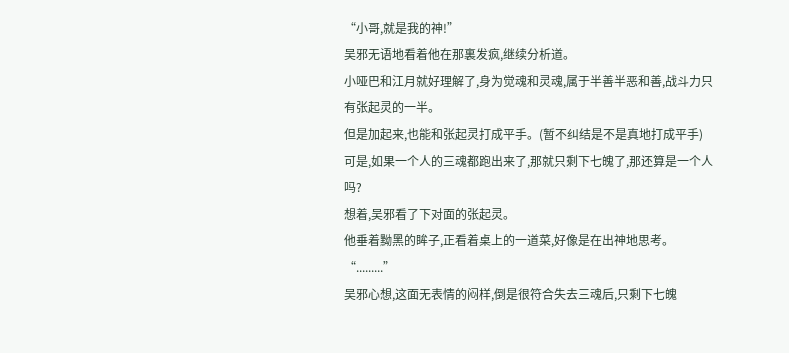“小哥,就是我的神!”
吴邪无语地看着他在那裏发疯,继续分析道。
小哑巴和江月就好理解了,身为觉魂和灵魂,属于半善半恶和善,战斗力只有张起灵的一半。
但是加起来,也能和张起灵打成平手。(暂不纠结是不是真地打成平手)
可是,如果一个人的三魂都跑出来了,那就只剩下七魄了,那还算是一个人吗?
想着,吴邪看了下对面的张起灵。
他垂着黝黑的眸子,正看着桌上的一道菜,好像是在出神地思考。
“.........”
吴邪心想,这面无表情的闷样,倒是很符合失去三魂后,只剩下七魄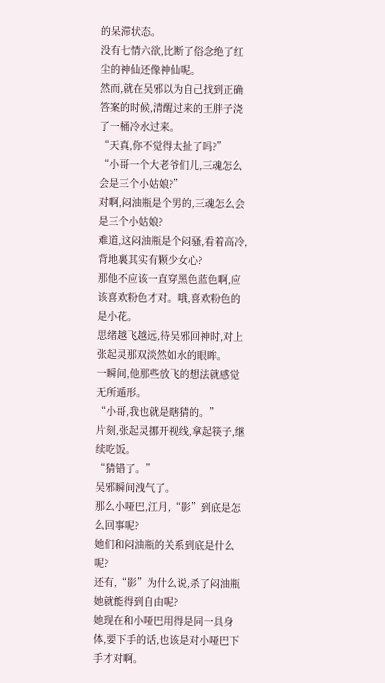的呆滞状态。
没有七情六欲,比断了俗念绝了红尘的神仙还像神仙呢。
然而,就在吴邪以为自己找到正确答案的时候,清醒过来的王胖子浇了一桶冷水过来。
“天真,你不觉得太扯了吗?”
“小哥一个大老爷们儿,三魂怎么会是三个小姑娘?”
对啊,闷油瓶是个男的,三魂怎么会是三个小姑娘?
难道,这闷油瓶是个闷骚,看着高冷,背地裏其实有颗少女心?
那他不应该一直穿黑色蓝色啊,应该喜欢粉色才对。哦,喜欢粉色的是小花。
思绪越飞越远,待吴邪回神时,对上张起灵那双淡然如水的眼眸。
一瞬间,他那些放飞的想法就感觉无所遁形。
“小哥,我也就是瞎猜的。”
片刻,张起灵挪开视线,拿起筷子,继续吃饭。
“猜错了。”
吴邪瞬间洩气了。
那么小哑巴,江月,“影”到底是怎么回事呢?
她们和闷油瓶的关系到底是什么呢?
还有,“影”为什么说,杀了闷油瓶她就能得到自由呢?
她现在和小哑巴用得是同一具身体,要下手的话,也该是对小哑巴下手才对啊。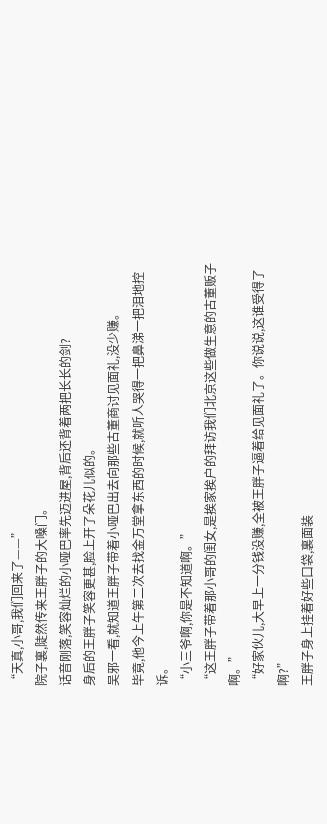“天真,小哥,我们回来了——”
院子裏,陡然传来王胖子的大嗓门。
话音刚落,笑容灿烂的小哑巴率先迈进屋,背后还背着两把长长的剑?
身后的王胖子笑容更甚,脸上开了朵花儿似的。
吴邪一看,就知道王胖子带着小哑巴出去向那些古董商讨见面礼,没少赚。
毕竟,他今上午第二次去找金万堂拿东西的时候,就听人哭得一把鼻涕一把泪地控诉。
“小三爷啊,你是不知道啊。”
“这王胖子带着那小哥的闺女,是挨家挨户的拜访我们北京这些做生意的古董贩子啊。”
“好家伙儿,大早上一分钱没赚,全被王胖子逼着给见面礼了。你说说,这谁受得了啊?”
王胖子身上挂着好些口袋,裏面装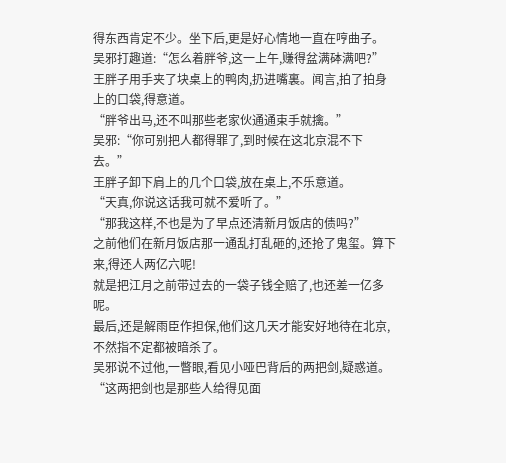得东西肯定不少。坐下后,更是好心情地一直在哼曲子。
吴邪打趣道:“怎么着胖爷,这一上午,赚得盆满砵满吧?”
王胖子用手夹了块桌上的鸭肉,扔进嘴裏。闻言,拍了拍身上的口袋,得意道。
“胖爷出马,还不叫那些老家伙通通束手就擒。”
吴邪:“你可别把人都得罪了,到时候在这北京混不下去。”
王胖子卸下肩上的几个口袋,放在桌上,不乐意道。
“天真,你说这话我可就不爱听了。”
“那我这样,不也是为了早点还清新月饭店的债吗?”
之前他们在新月饭店那一通乱打乱砸的,还抢了鬼玺。算下来,得还人两亿六呢!
就是把江月之前带过去的一袋子钱全赔了,也还差一亿多呢。
最后,还是解雨臣作担保,他们这几天才能安好地待在北京,不然指不定都被暗杀了。
吴邪说不过他,一瞥眼,看见小哑巴背后的两把剑,疑惑道。
“这两把剑也是那些人给得见面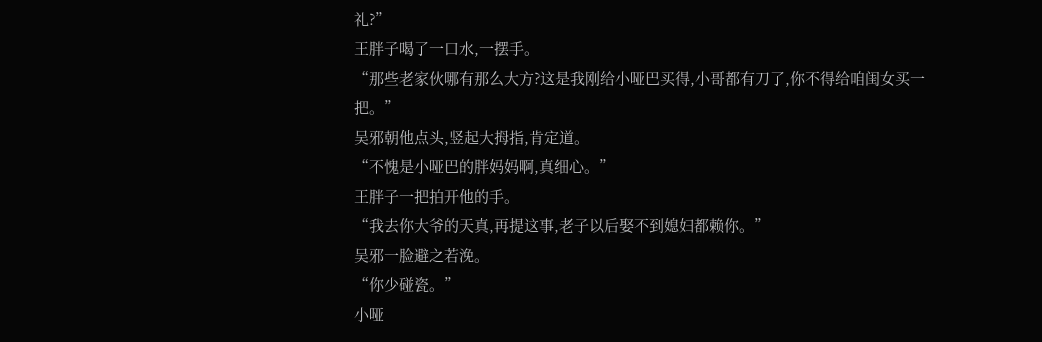礼?”
王胖子喝了一口水,一摆手。
“那些老家伙哪有那么大方?这是我刚给小哑巴买得,小哥都有刀了,你不得给咱闺女买一把。”
吴邪朝他点头,竖起大拇指,肯定道。
“不愧是小哑巴的胖妈妈啊,真细心。”
王胖子一把拍开他的手。
“我去你大爷的天真,再提这事,老子以后娶不到媳妇都赖你。”
吴邪一脸避之若浼。
“你少碰瓷。”
小哑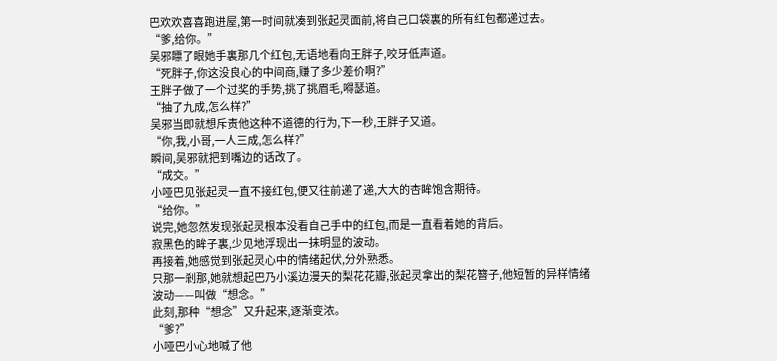巴欢欢喜喜跑进屋,第一时间就凑到张起灵面前,将自己口袋裏的所有红包都递过去。
“爹,给你。”
吴邪瞟了眼她手裏那几个红包,无语地看向王胖子,咬牙低声道。
“死胖子,你这没良心的中间商,赚了多少差价啊?”
王胖子做了一个过奖的手势,挑了挑眉毛,嘚瑟道。
“抽了九成,怎么样?”
吴邪当即就想斥责他这种不道德的行为,下一秒,王胖子又道。
“你,我,小哥,一人三成,怎么样?”
瞬间,吴邪就把到嘴边的话改了。
“成交。”
小哑巴见张起灵一直不接红包,便又往前递了递,大大的杏眸饱含期待。
“给你。”
说完,她忽然发现张起灵根本没看自己手中的红包,而是一直看着她的背后。
寂黑色的眸子裏,少见地浮现出一抹明显的波动。
再接着,她感觉到张起灵心中的情绪起伏,分外熟悉。
只那一剎那,她就想起巴乃小溪边漫天的梨花花瓣,张起灵拿出的梨花簪子,他短暂的异样情绪波动——叫做“想念。”
此刻,那种“想念”又升起来,逐渐变浓。
“爹?”
小哑巴小心地喊了他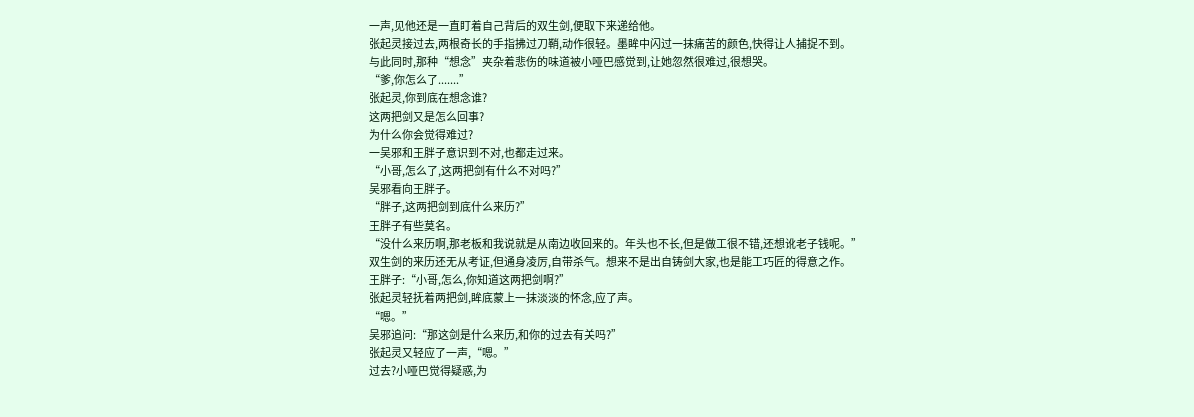一声,见他还是一直盯着自己背后的双生剑,便取下来递给他。
张起灵接过去,两根奇长的手指拂过刀鞘,动作很轻。墨眸中闪过一抹痛苦的颜色,快得让人捕捉不到。
与此同时,那种“想念”夹杂着悲伤的味道被小哑巴感觉到,让她忽然很难过,很想哭。
“爹,你怎么了.......”
张起灵,你到底在想念谁?
这两把剑又是怎么回事?
为什么你会觉得难过?
一吴邪和王胖子意识到不对,也都走过来。
“小哥,怎么了,这两把剑有什么不对吗?”
吴邪看向王胖子。
“胖子,这两把剑到底什么来历?”
王胖子有些莫名。
“没什么来历啊,那老板和我说就是从南边收回来的。年头也不长,但是做工很不错,还想讹老子钱呢。”
双生剑的来历还无从考证,但通身凌厉,自带杀气。想来不是出自铸剑大家,也是能工巧匠的得意之作。
王胖子:“小哥,怎么,你知道这两把剑啊?”
张起灵轻抚着两把剑,眸底蒙上一抹淡淡的怀念,应了声。
“嗯。”
吴邪追问:“那这剑是什么来历,和你的过去有关吗?”
张起灵又轻应了一声,“嗯。”
过去?小哑巴觉得疑惑,为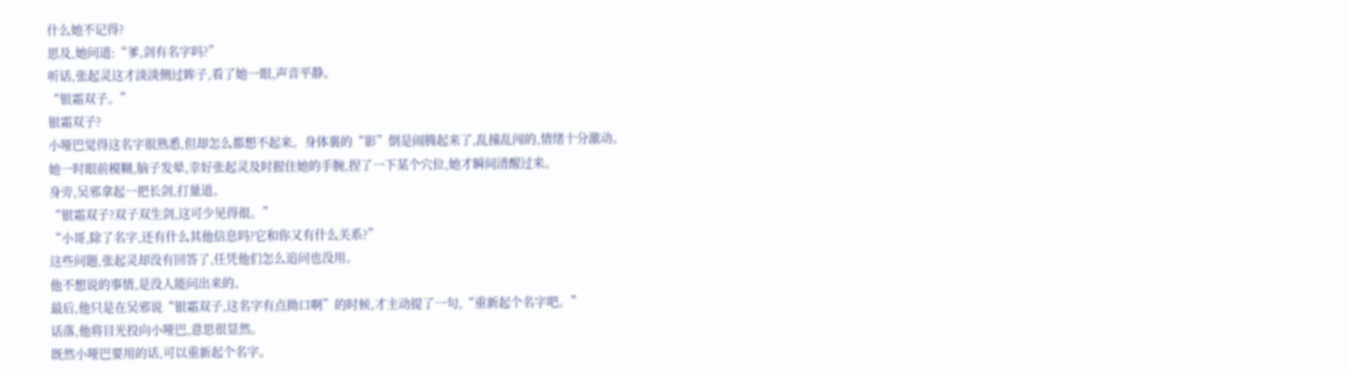什么她不记得?
思及,她问道:“爹,剑有名字吗?”
听话,张起灵这才淡淡侧过眸子,看了她一眼,声音平静。
“银霜双子。”
银霜双子?
小哑巴觉得这名字很熟悉,但却怎么都想不起来。身体裏的“影”倒是闹腾起来了,乱撞乱闯的,情绪十分激动。
她一时眼前模糊,脑子发晕,幸好张起灵及时握住她的手腕,捏了一下某个穴位,她才瞬间清醒过来。
身旁,吴邪拿起一把长剑,打量道。
“银霜双子?双子双生剑,这可少见得很。”
“小哥,除了名字,还有什么其他信息吗?它和你又有什么关系?”
这些问题,张起灵却没有回答了,任凭他们怎么追问也没用。
他不想说的事情,是没人能问出来的。
最后,他只是在吴邪说“银霜双子,这名字有点拗口啊”的时候,才主动提了一句,“重新起个名字吧。”
话落,他将目光投向小哑巴,意思很显然。
既然小哑巴要用的话,可以重新起个名字。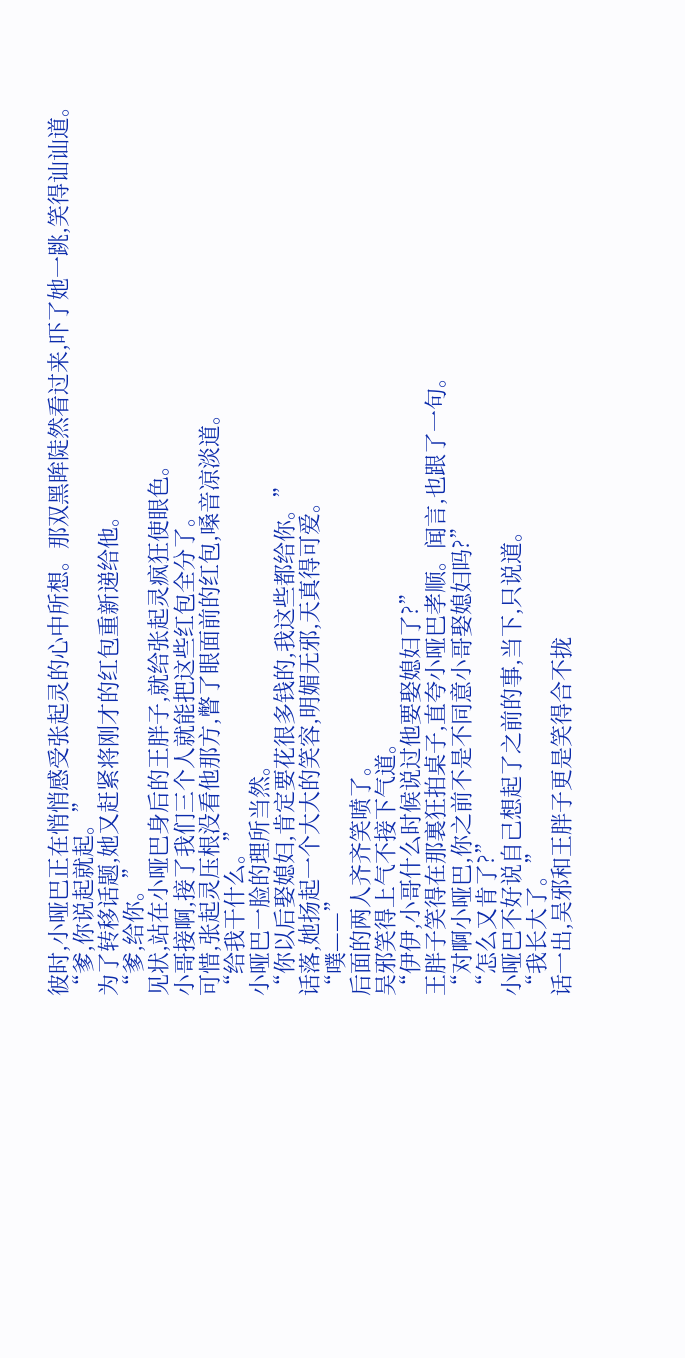彼时,小哑巴正在悄悄感受张起灵的心中所想。那双黑眸陡然看过来,吓了她一跳,笑得讪讪道。
“爹,你说起就起。”
为了转移话题,她又赶紧将刚才的红包重新递给他。
“爹,给你。”
见状,站在小哑巴身后的王胖子,就给张起灵疯狂使眼色。
小哥接啊,接了我们三个人就能把这些红包全分了。
可惜,张起灵压根没看他那方,瞥了眼面前的红包,嗓音凉淡道。
“给我干什么。”
小哑巴一脸的理所当然。
“你以后娶媳妇,肯定要花很多钱的,我这些都给你。”
话落,她扬起一个大大的笑容,明媚无邪,天真得可爱。
“噗——”
后面的两人齐齐笑喷了。
吴邪笑得上气不接下气道。
“伊伊,小哥什么时候说过他要娶媳妇了?”
王胖子笑得在那裏狂拍桌子,直夸小哑巴孝顺。闻言,也跟了一句。
“对啊小哑巴,你之前不是不同意小哥娶媳妇吗?”
“怎么又肯了?”
小哑巴不好说自己想起了之前的事,当下,只说道。
“我长大了。”
话一出,吴邪和王胖子更是笑得合不拢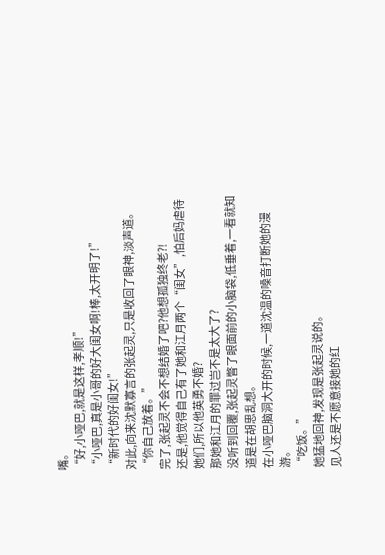嘴。
“好,小哑巴,就是这样,孝顺!”
“小哑巴,真是小哥的好大闺女啊!棒,太开明了!”
“新时代的好闺女!”
对此,向来沈默寡言的张起灵,只是收回了眼神,淡声道。
“你自己放着。”
完了,张起灵不会不想结婚了吧?他想孤独终老?!
还是,他觉得自己有了她和江月两个“闺女”,怕后妈虐待她们,所以他英勇不婚?
那她和江月的罪过岂不是太大了?
没听到回覆,张起灵瞥了眼面前的小脑袋,低垂着,一看就知道是在胡思乱想。
在小哑巴脑洞大开的时候,一道沈温的嗓音打断她的漫游。
“吃饭。”
她猛地回神,发现是张起灵说的。
见人还是不愿意接她的红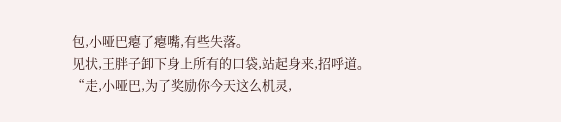包,小哑巴瘪了瘪嘴,有些失落。
见状,王胖子卸下身上所有的口袋,站起身来,招呼道。
“走,小哑巴,为了奖励你今天这么机灵,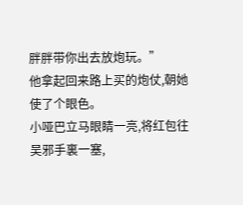胖胖带你出去放炮玩。”
他拿起回来路上买的炮仗,朝她使了个眼色。
小哑巴立马眼睛一亮,将红包往吴邪手裏一塞,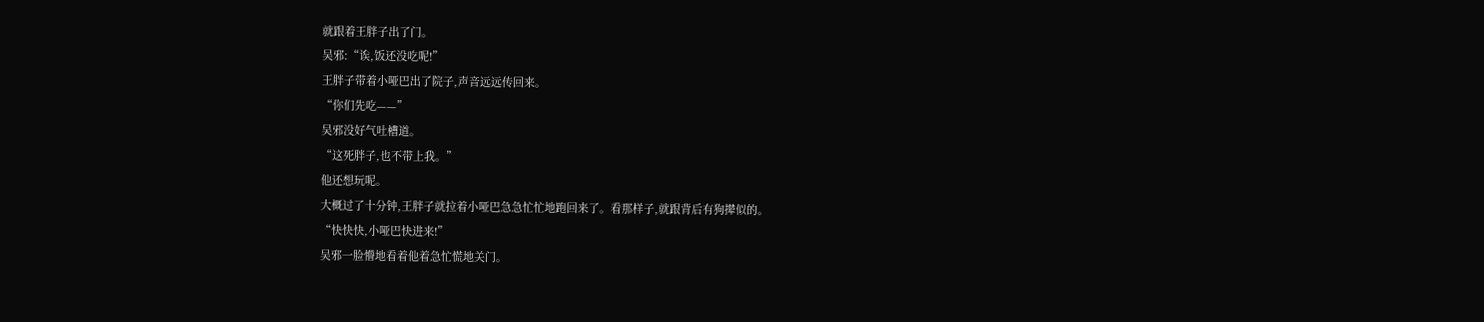就跟着王胖子出了门。
吴邪:“诶,饭还没吃呢!”
王胖子带着小哑巴出了院子,声音远远传回来。
“你们先吃——”
吴邪没好气吐槽道。
“这死胖子,也不带上我。”
他还想玩呢。
大概过了十分钟,王胖子就拉着小哑巴急急忙忙地跑回来了。看那样子,就跟背后有狗撵似的。
“快快快,小哑巴快进来!”
吴邪一脸懵地看着他着急忙慌地关门。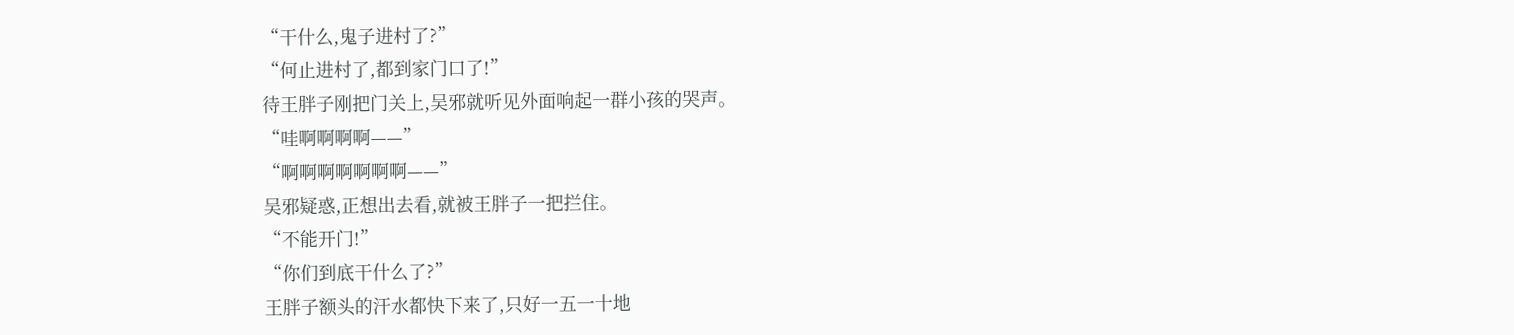“干什么,鬼子进村了?”
“何止进村了,都到家门口了!”
待王胖子刚把门关上,吴邪就听见外面响起一群小孩的哭声。
“哇啊啊啊啊——”
“啊啊啊啊啊啊啊——”
吴邪疑惑,正想出去看,就被王胖子一把拦住。
“不能开门!”
“你们到底干什么了?”
王胖子额头的汗水都快下来了,只好一五一十地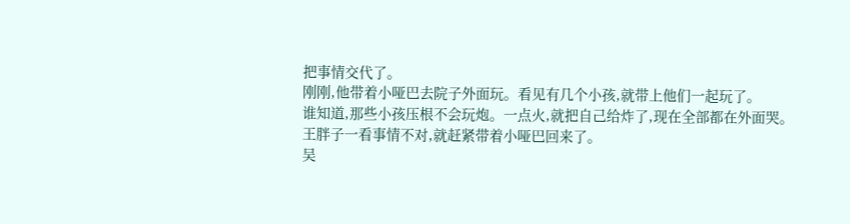把事情交代了。
刚刚,他带着小哑巴去院子外面玩。看见有几个小孩,就带上他们一起玩了。
谁知道,那些小孩压根不会玩炮。一点火,就把自己给炸了,现在全部都在外面哭。
王胖子一看事情不对,就赶紧带着小哑巴回来了。
吴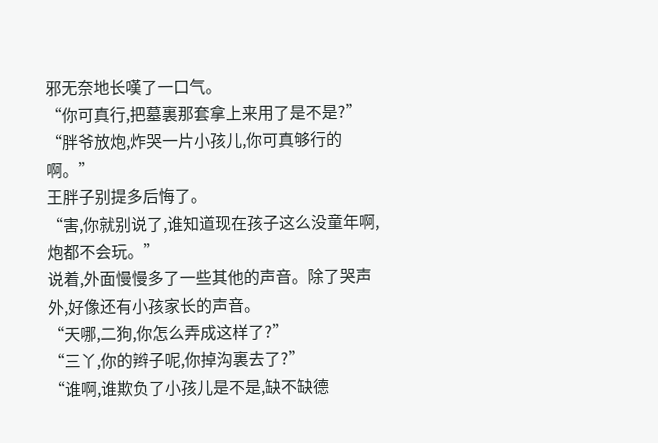邪无奈地长嘆了一口气。
“你可真行,把墓裏那套拿上来用了是不是?”
“胖爷放炮,炸哭一片小孩儿,你可真够行的啊。”
王胖子别提多后悔了。
“害,你就别说了,谁知道现在孩子这么没童年啊,炮都不会玩。”
说着,外面慢慢多了一些其他的声音。除了哭声外,好像还有小孩家长的声音。
“天哪,二狗,你怎么弄成这样了?”
“三丫,你的辫子呢,你掉沟裏去了?”
“谁啊,谁欺负了小孩儿是不是,缺不缺德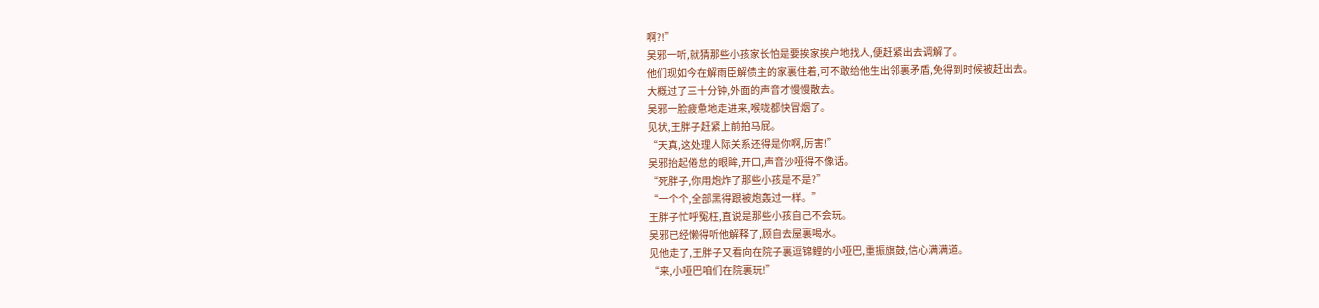啊?!”
吴邪一听,就猜那些小孩家长怕是要挨家挨户地找人,便赶紧出去调解了。
他们现如今在解雨臣解债主的家裏住着,可不敢给他生出邻裏矛盾,免得到时候被赶出去。
大概过了三十分钟,外面的声音才慢慢散去。
吴邪一脸疲惫地走进来,喉咙都快冒烟了。
见状,王胖子赶紧上前拍马屁。
“天真,这处理人际关系还得是你啊,厉害!”
吴邪抬起倦怠的眼眸,开口,声音沙哑得不像话。
“死胖子,你用炮炸了那些小孩是不是?”
“一个个,全部黑得跟被炮轰过一样。”
王胖子忙呼冤枉,直说是那些小孩自己不会玩。
吴邪已经懒得听他解释了,顾自去屋裏喝水。
见他走了,王胖子又看向在院子裏逗锦鲤的小哑巴,重振旗鼓,信心满满道。
“来,小哑巴咱们在院裏玩!”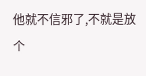他就不信邪了,不就是放个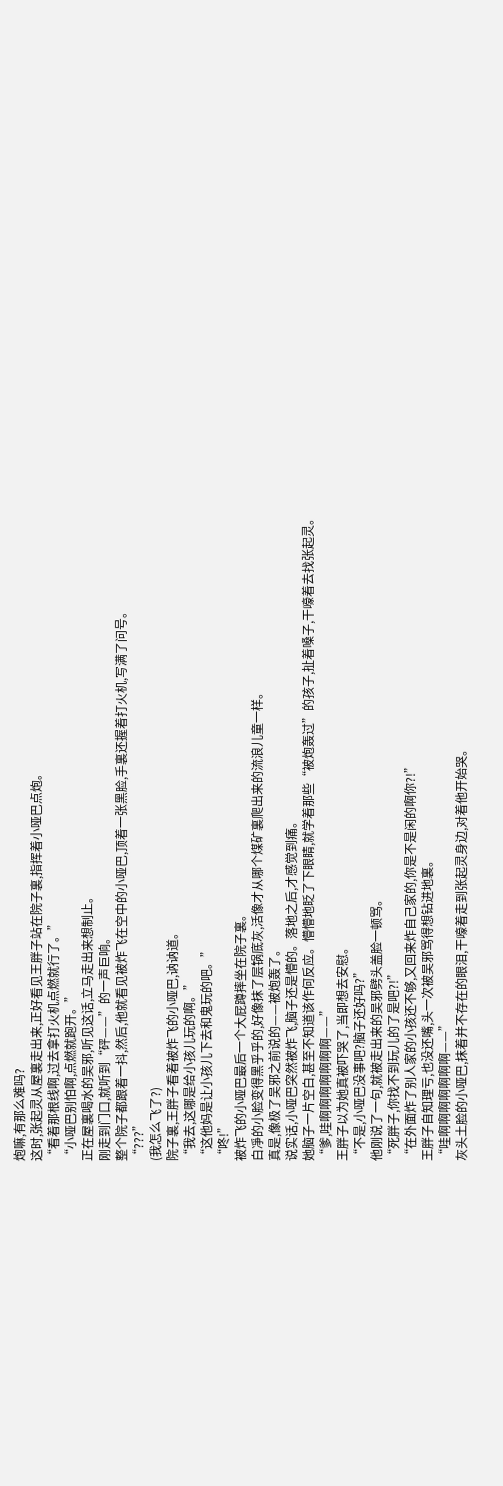炮嘛,有那么难吗?
这时,张起灵从屋裏走出来,正好看见王胖子站在院子裏,指挥着小哑巴点炮。
“看着那根线啊,过去拿打火机点燃就行了。”
“小哑巴别怕啊,点燃就跑开。”
正在屋裏喝水的吴邪,听见这话,立马走出来想制止。
刚走到门口,就听到“砰——”的一声巨响。
整个院子都跟着一抖,然后,他就看见被炸飞在空中的小哑巴,顶着一张黑脸,手裏还握着打火机,写满了问号。
“???”
(我怎么飞了?)
院子裏,王胖子看着被炸飞的小哑巴,讷讷道。
“我去,这哪是给小孩儿玩的啊。”
“这他妈是让小孩儿下去和鬼玩的吧。”
“咚!”
被炸飞的小哑巴最后一个大屁蹲摔坐在院子裏。
白凈的小脸变得黑乎乎的,好像抹了层锅底灰,活像才从哪个煤矿裏爬出来的流浪儿童一样。
真是,像极了吴邪之前说的——被炮轰了。
说实话,小哑巴突然被炸飞,脑子还是懵的。落地之后,才感觉到痛。
她脑子一片空白,甚至不知道该作何反应。懵懵地眨了下眼睛,就学着那些“被炮轰过”的孩子,扯着嗓子,干嚎着去找张起灵。
“爹,哇啊啊啊啊啊啊啊——”
王胖子以为她真被吓哭了,当即想去安慰。
“不是,小哑巴没事吧?脑子还好吗?”
他刚说了一句,就被走出来的吴邪劈头盖脸一顿骂。
“死胖子,你找不到玩儿的了是吧?!”
“在外面炸了别人家的小孩还不够,又回来炸自己家的,你是不是闲的啊你?!”
王胖子自知理亏,也没还嘴,头一次被吴邪骂得想钻进地裏。
“哇啊啊啊啊啊啊啊——”
灰头土脸的小哑巴,抹着并不存在的眼泪,干嚎着走到张起灵身边,对着他开始哭。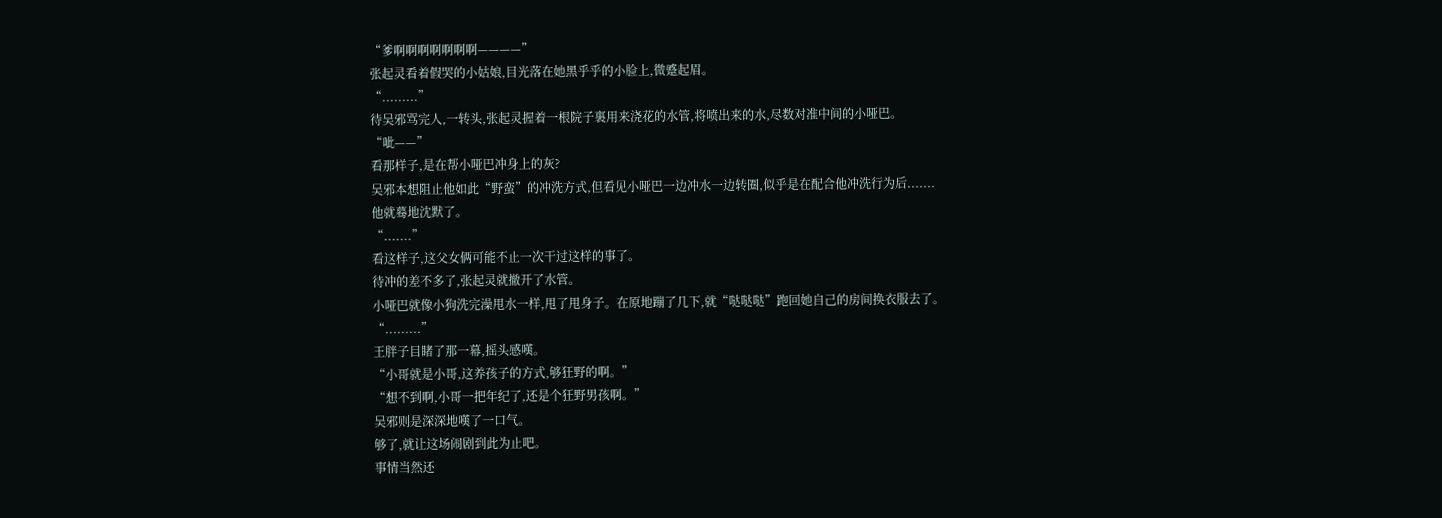“爹啊啊啊啊啊啊啊————”
张起灵看着假哭的小姑娘,目光落在她黑乎乎的小脸上,微蹙起眉。
“.........”
待吴邪骂完人,一转头,张起灵握着一根院子裏用来浇花的水管,将喷出来的水,尽数对准中间的小哑巴。
“呲——”
看那样子,是在帮小哑巴冲身上的灰?
吴邪本想阻止他如此“野蛮”的冲洗方式,但看见小哑巴一边冲水一边转圈,似乎是在配合他冲洗行为后.......
他就蓦地沈默了。
“.......”
看这样子,这父女俩可能不止一次干过这样的事了。
待冲的差不多了,张起灵就撤开了水管。
小哑巴就像小狗洗完澡甩水一样,甩了甩身子。在原地蹦了几下,就“哒哒哒”跑回她自己的房间换衣服去了。
“.........”
王胖子目睹了那一幕,摇头感嘆。
“小哥就是小哥,这养孩子的方式,够狂野的啊。”
“想不到啊,小哥一把年纪了,还是个狂野男孩啊。”
吴邪则是深深地嘆了一口气。
够了,就让这场闹剧到此为止吧。
事情当然还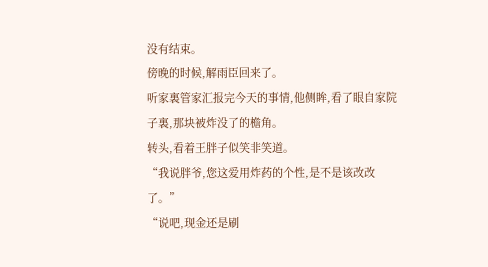没有结束。
傍晚的时候,解雨臣回来了。
听家裏管家汇报完今天的事情,他侧眸,看了眼自家院子裏,那块被炸没了的檐角。
转头,看着王胖子似笑非笑道。
“我说胖爷,您这爱用炸药的个性,是不是该改改了。”
“说吧,现金还是刷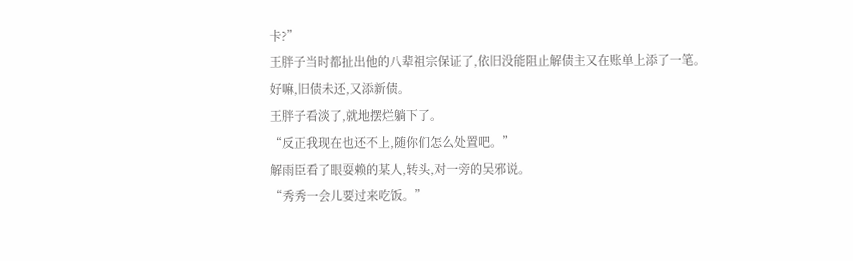卡?”
王胖子当时都扯出他的八辈祖宗保证了,依旧没能阻止解债主又在账单上添了一笔。
好嘛,旧债未还,又添新债。
王胖子看淡了,就地摆烂躺下了。
“反正我现在也还不上,随你们怎么处置吧。”
解雨臣看了眼耍赖的某人,转头,对一旁的吴邪说。
“秀秀一会儿要过来吃饭。”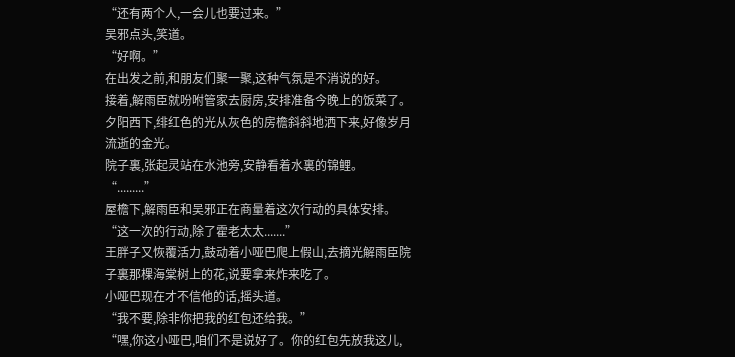“还有两个人,一会儿也要过来。”
吴邪点头,笑道。
“好啊。”
在出发之前,和朋友们聚一聚,这种气氛是不消说的好。
接着,解雨臣就吩咐管家去厨房,安排准备今晚上的饭菜了。
夕阳西下,绯红色的光从灰色的房檐斜斜地洒下来,好像岁月流逝的金光。
院子裏,张起灵站在水池旁,安静看着水裏的锦鲤。
“.........”
屋檐下,解雨臣和吴邪正在商量着这次行动的具体安排。
“这一次的行动,除了霍老太太.......”
王胖子又恢覆活力,鼓动着小哑巴爬上假山,去摘光解雨臣院子裏那棵海棠树上的花,说要拿来炸来吃了。
小哑巴现在才不信他的话,摇头道。
“我不要,除非你把我的红包还给我。”
“嘿,你这小哑巴,咱们不是说好了。你的红包先放我这儿,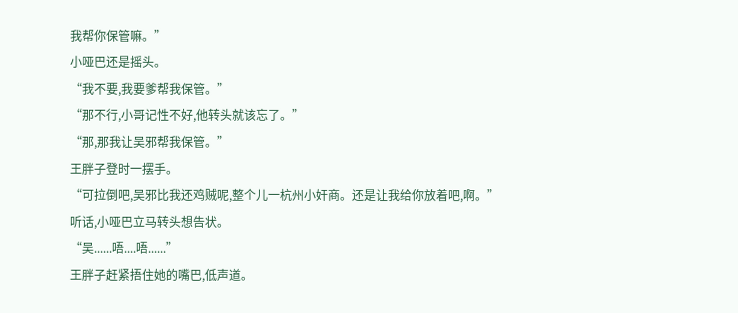我帮你保管嘛。”
小哑巴还是摇头。
“我不要,我要爹帮我保管。”
“那不行,小哥记性不好,他转头就该忘了。”
“那,那我让吴邪帮我保管。”
王胖子登时一摆手。
“可拉倒吧,吴邪比我还鸡贼呢,整个儿一杭州小奸商。还是让我给你放着吧,啊。”
听话,小哑巴立马转头想告状。
“吴......唔....唔......”
王胖子赶紧捂住她的嘴巴,低声道。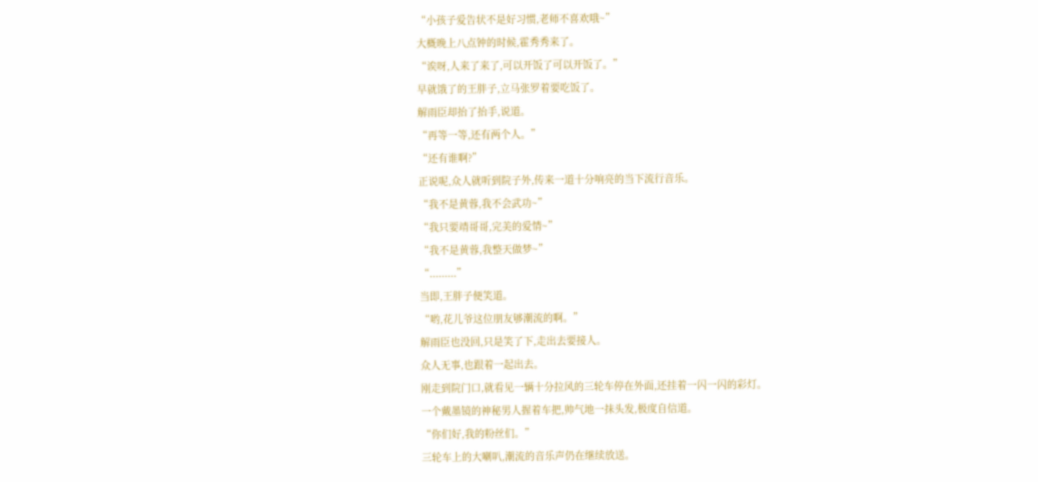“小孩子爱告状不是好习惯,老师不喜欢哦~”
大概晚上八点钟的时候,霍秀秀来了。
“诶呀,人来了来了,可以开饭了可以开饭了。”
早就饿了的王胖子,立马张罗着要吃饭了。
解雨臣却抬了抬手,说道。
“再等一等,还有两个人。”
“还有谁啊?”
正说呢,众人就听到院子外,传来一道十分响亮的当下流行音乐。
“我不是黄蓉,我不会武功~”
“我只要靖哥哥,完美的爱情~”
“我不是黄蓉,我整天做梦~”
“.........”
当即,王胖子便笑道。
“哟,花儿爷这位朋友够潮流的啊。”
解雨臣也没回,只是笑了下,走出去要接人。
众人无事,也跟着一起出去。
刚走到院门口,就看见一辆十分拉风的三轮车停在外面,还挂着一闪一闪的彩灯。
一个戴墨镜的神秘男人握着车把,帅气地一抹头发,极度自信道。
“你们好,我的粉丝们。”
三轮车上的大喇叭,潮流的音乐声仍在继续放送。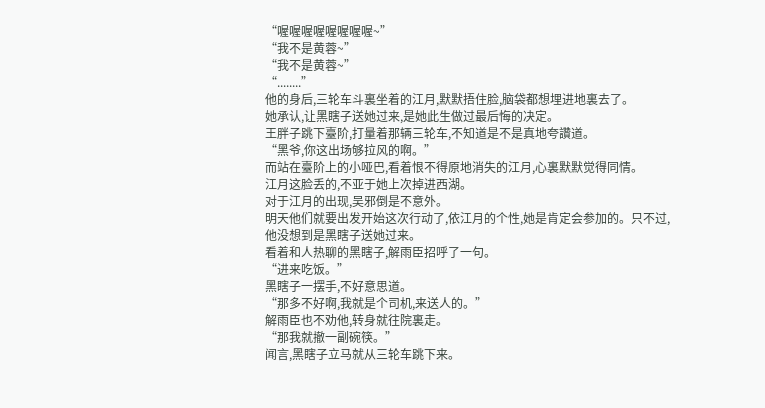“喔喔喔喔喔喔喔喔~”
“我不是黄蓉~”
“我不是黄蓉~”
“........”
他的身后,三轮车斗裏坐着的江月,默默捂住脸,脑袋都想埋进地裏去了。
她承认,让黑瞎子送她过来,是她此生做过最后悔的决定。
王胖子跳下臺阶,打量着那辆三轮车,不知道是不是真地夸讚道。
“黑爷,你这出场够拉风的啊。”
而站在臺阶上的小哑巴,看着恨不得原地消失的江月,心裏默默觉得同情。
江月这脸丢的,不亚于她上次掉进西湖。
对于江月的出现,吴邪倒是不意外。
明天他们就要出发开始这次行动了,依江月的个性,她是肯定会参加的。只不过,他没想到是黑瞎子送她过来。
看着和人热聊的黑瞎子,解雨臣招呼了一句。
“进来吃饭。”
黑瞎子一摆手,不好意思道。
“那多不好啊,我就是个司机,来送人的。”
解雨臣也不劝他,转身就往院裏走。
“那我就撤一副碗筷。”
闻言,黑瞎子立马就从三轮车跳下来。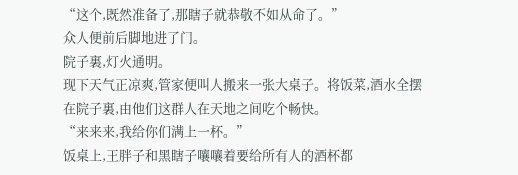“这个,既然准备了,那瞎子就恭敬不如从命了。”
众人便前后脚地进了门。
院子裏,灯火通明。
现下天气正凉爽,管家便叫人搬来一张大桌子。将饭菜,酒水全摆在院子裏,由他们这群人在天地之间吃个畅快。
“来来来,我给你们满上一杯。”
饭桌上,王胖子和黑瞎子嚷嚷着要给所有人的酒杯都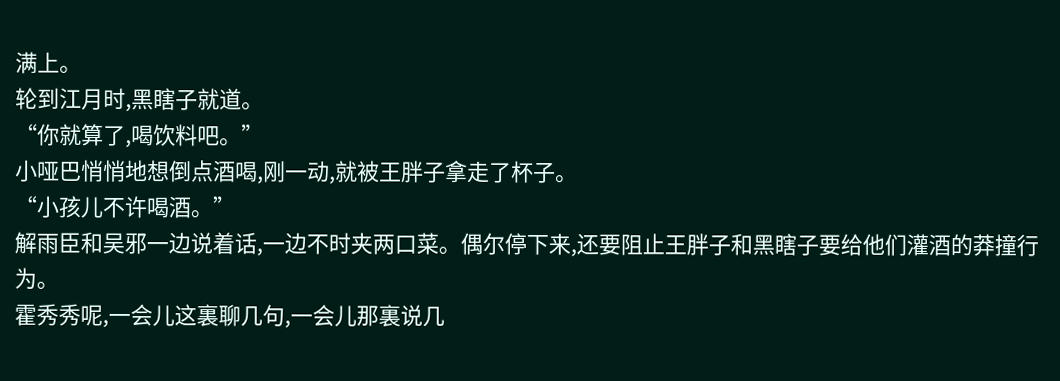满上。
轮到江月时,黑瞎子就道。
“你就算了,喝饮料吧。”
小哑巴悄悄地想倒点酒喝,刚一动,就被王胖子拿走了杯子。
“小孩儿不许喝酒。”
解雨臣和吴邪一边说着话,一边不时夹两口菜。偶尔停下来,还要阻止王胖子和黑瞎子要给他们灌酒的莽撞行为。
霍秀秀呢,一会儿这裏聊几句,一会儿那裏说几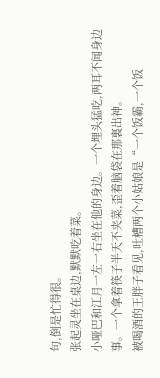句,倒是忙得很。
张起灵坐在桌边,默默吃着菜。
小哑巴和江月一左一右坐在他的身边。一个埋头猛吃,两耳不闻身边事。一个拿着筷子半天不夹菜,歪着脑袋在那裏出神。
被喝酒的王胖子看见,吐槽两个小姑娘是“一个饭霸,一个饭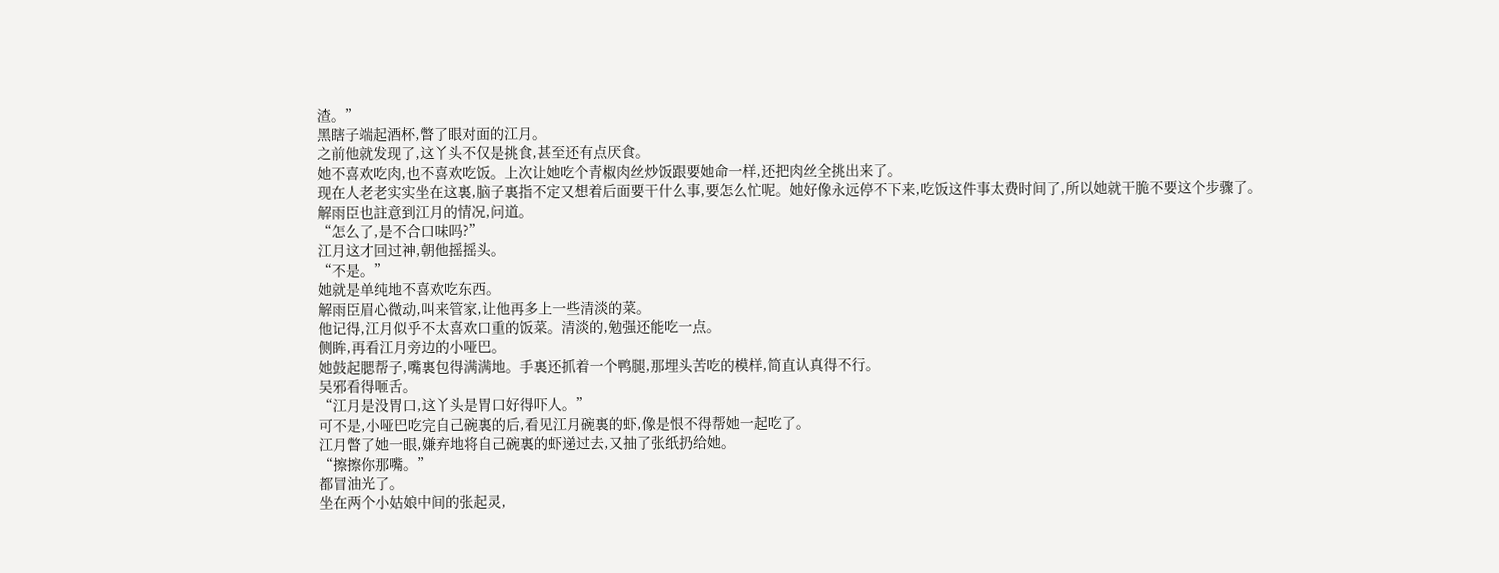渣。”
黑瞎子端起酒杯,瞥了眼对面的江月。
之前他就发现了,这丫头不仅是挑食,甚至还有点厌食。
她不喜欢吃肉,也不喜欢吃饭。上次让她吃个青椒肉丝炒饭跟要她命一样,还把肉丝全挑出来了。
现在人老老实实坐在这裏,脑子裏指不定又想着后面要干什么事,要怎么忙呢。她好像永远停不下来,吃饭这件事太费时间了,所以她就干脆不要这个步骤了。
解雨臣也註意到江月的情况,问道。
“怎么了,是不合口味吗?”
江月这才回过神,朝他摇摇头。
“不是。”
她就是单纯地不喜欢吃东西。
解雨臣眉心微动,叫来管家,让他再多上一些清淡的菜。
他记得,江月似乎不太喜欢口重的饭菜。清淡的,勉强还能吃一点。
侧眸,再看江月旁边的小哑巴。
她鼓起腮帮子,嘴裏包得满满地。手裏还抓着一个鸭腿,那埋头苦吃的模样,简直认真得不行。
吴邪看得咂舌。
“江月是没胃口,这丫头是胃口好得吓人。”
可不是,小哑巴吃完自己碗裏的后,看见江月碗裏的虾,像是恨不得帮她一起吃了。
江月瞥了她一眼,嫌弃地将自己碗裏的虾递过去,又抽了张纸扔给她。
“擦擦你那嘴。”
都冒油光了。
坐在两个小姑娘中间的张起灵,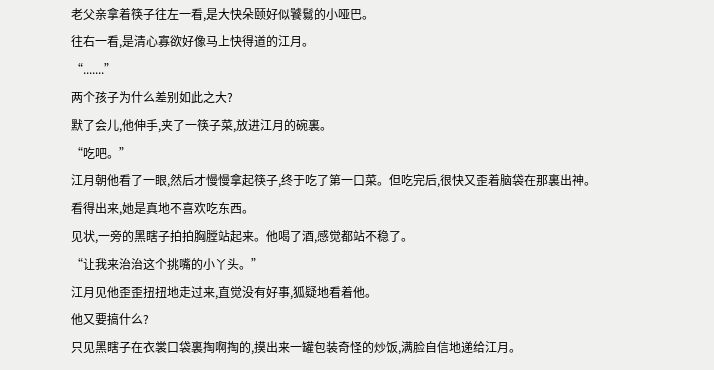老父亲拿着筷子往左一看,是大快朵颐好似饕鬄的小哑巴。
往右一看,是清心寡欲好像马上快得道的江月。
“.......”
两个孩子为什么差别如此之大?
默了会儿,他伸手,夹了一筷子菜,放进江月的碗裏。
“吃吧。”
江月朝他看了一眼,然后才慢慢拿起筷子,终于吃了第一口菜。但吃完后,很快又歪着脑袋在那裏出神。
看得出来,她是真地不喜欢吃东西。
见状,一旁的黑瞎子拍拍胸膛站起来。他喝了酒,感觉都站不稳了。
“让我来治治这个挑嘴的小丫头。”
江月见他歪歪扭扭地走过来,直觉没有好事,狐疑地看着他。
他又要搞什么?
只见黑瞎子在衣裳口袋裏掏啊掏的,摸出来一罐包装奇怪的炒饭,满脸自信地递给江月。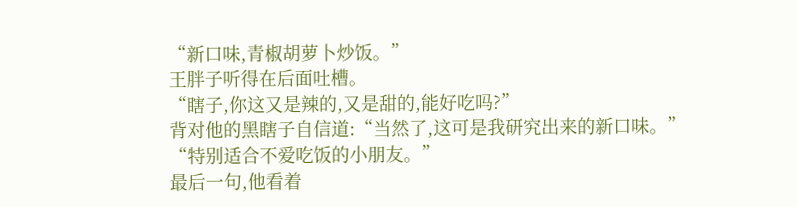“新口味,青椒胡萝卜炒饭。”
王胖子听得在后面吐槽。
“瞎子,你这又是辣的,又是甜的,能好吃吗?”
背对他的黑瞎子自信道:“当然了,这可是我研究出来的新口味。”
“特别适合不爱吃饭的小朋友。”
最后一句,他看着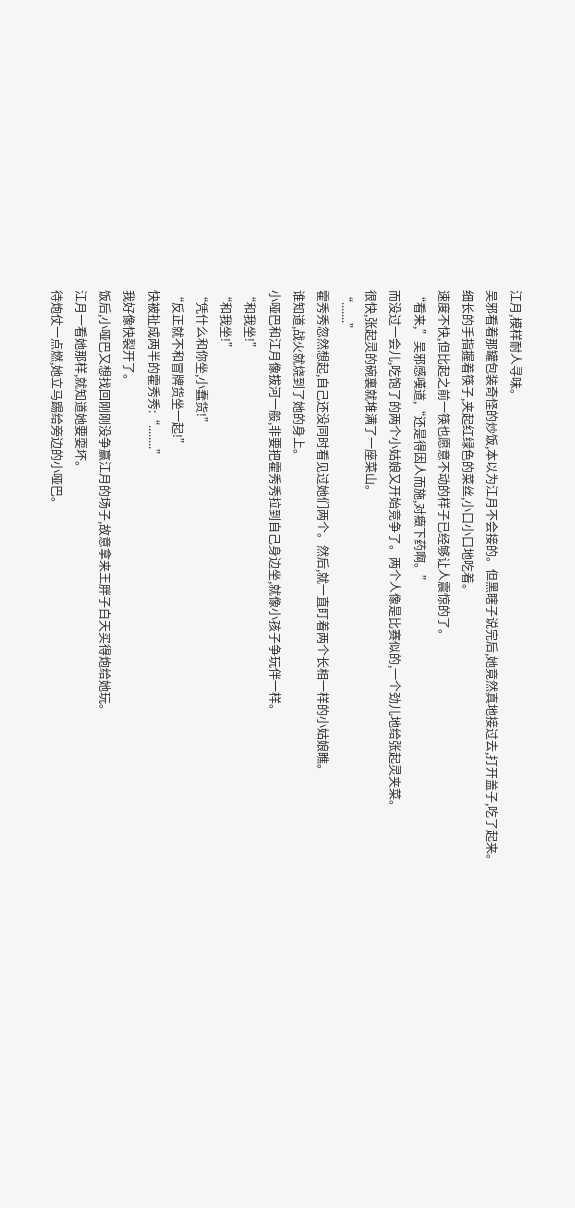江月,模样耐人寻味。
吴邪看着那罐包装奇怪的炒饭,本以为江月不会接的。但黑瞎子说完后,她竟然真地接过去,打开盖子,吃了起来。
细长的手指握着筷子,夹起红绿色的菜丝,小口小口地吃着。
速度不快,但比起之前一筷也愿意不动的样子已经够让人震惊的了。
“看来,”吴邪感嘆道,“还是得因人而施,对癥下药啊。”
而没过一会儿,吃饱了的两个小姑娘又开始竞争了。两个人像是比赛似的,一个劲儿地给张起灵夹菜。
很快,张起灵的碗裏就堆满了一座菜山。
“.......”
霍秀秀忽然想起,自己还没同时看见过她们两个。然后,就一直盯着两个长相一样的小姑娘瞧。
谁知道,战火就烧到了她的身上。
小哑巴和江月像拔河一般,非要把霍秀秀拉到自己身边坐,就像小孩子争玩伴一样。
“和我坐!”
“和我坐!”
“凭什么和你坐,小蠢货!”
“反正就不和冒牌货坐一起!”
快被扯成两半的霍秀秀:“........”
我好像快裂开了。
饭后,小哑巴又想找回刚刚没争赢江月的场子,故意拿来王胖子白天买得炮给她玩。
江月一看她那样,就知道她要耍坏。
待炮仗一点燃,她立马踢给旁边的小哑巴。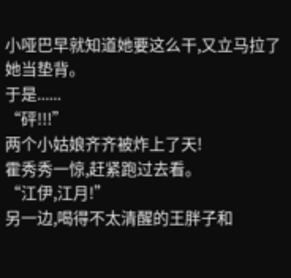小哑巴早就知道她要这么干,又立马拉了她当垫背。
于是......
“砰!!!”
两个小姑娘齐齐被炸上了天!
霍秀秀一惊,赶紧跑过去看。
“江伊,江月!”
另一边,喝得不太清醒的王胖子和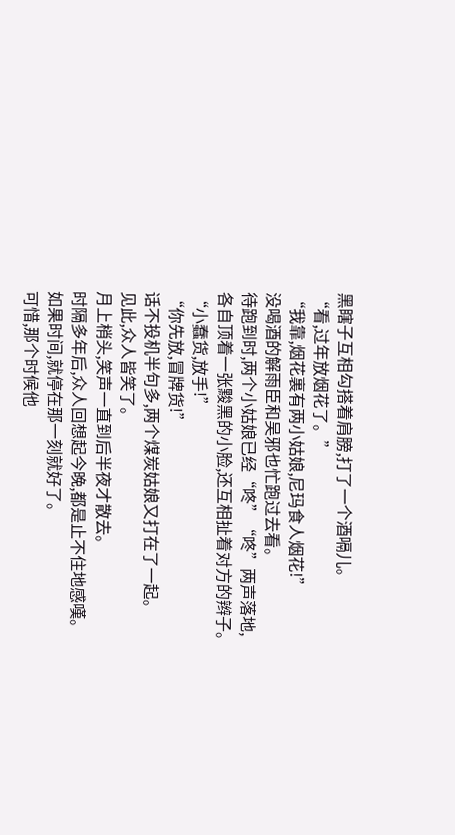黑瞎子互相勾搭着肩膀,打了一个酒嗝儿。
“看,过年放烟花了。”
“我靠,烟花裏有两小姑娘,尼玛食人烟花!”
没喝酒的解雨臣和吴邪也忙跑过去看。
待跑到时,两个小姑娘已经“咚”“咚”两声落地,各自顶着一张黢黑的小脸,还互相扯着对方的辫子。
“小蠢货,放手!”
“你先放,冒牌货!”
话不投机半句多,两个煤炭姑娘又打在了一起。
见此,众人皆笑了。
月上梢头,笑声一直到后半夜才散去。
时隔多年后,众人回想起今晚,都是止不住地感嘆。
如果时间,就停在那一刻就好了。
可惜,那个时候他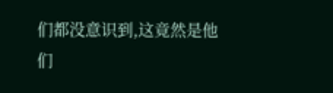们都没意识到,这竟然是他们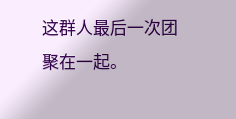这群人最后一次团聚在一起。